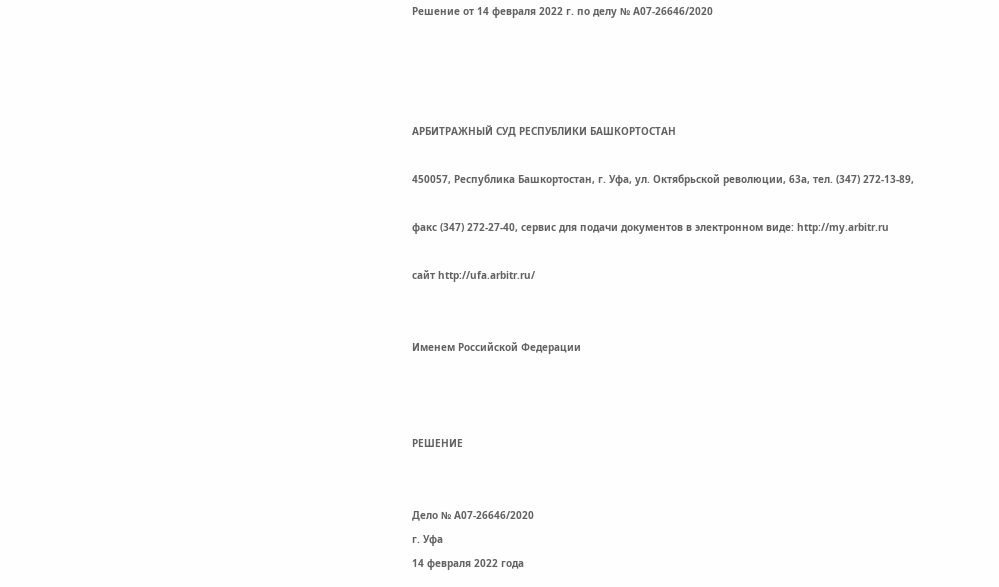Решение от 14 февраля 2022 г. по делу № А07-26646/2020




АРБИТРАЖНЫЙ СУД РЕСПУБЛИКИ БАШКОРТОСТАН

450057, Республика Башкортостан, г. Уфа, ул. Октябрьской революции, 63а, тел. (347) 272-13-89,

факс (347) 272-27-40, сервис для подачи документов в электронном виде: http://my.arbitr.ru

сайт http://ufa.arbitr.ru/


Именем Российской Федерации



РЕШЕНИЕ


Дело № А07-26646/2020
г. Уфа
14 февраля 2022 года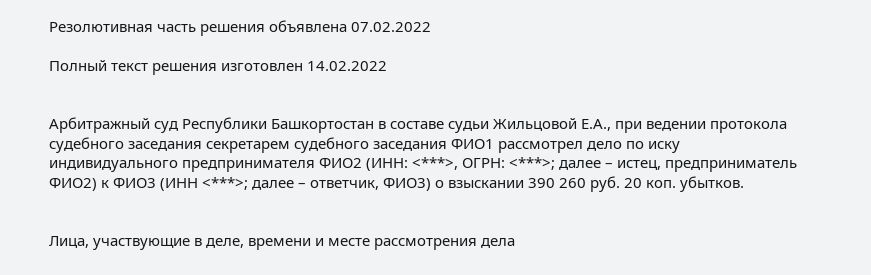Резолютивная часть решения объявлена 07.02.2022

Полный текст решения изготовлен 14.02.2022


Арбитражный суд Республики Башкортостан в составе судьи Жильцовой Е.А., при ведении протокола судебного заседания секретарем судебного заседания ФИО1 рассмотрел дело по иску индивидуального предпринимателя ФИО2 (ИНН: <***>, ОГРН: <***>; далее – истец, предприниматель ФИО2) к ФИО3 (ИНН <***>; далее – ответчик, ФИО3) о взыскании 390 260 руб. 20 коп. убытков.


Лица, участвующие в деле, времени и месте рассмотрения дела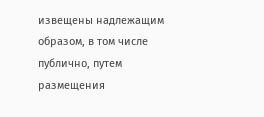извещены надлежащим образом, в том числе публично, путем размещения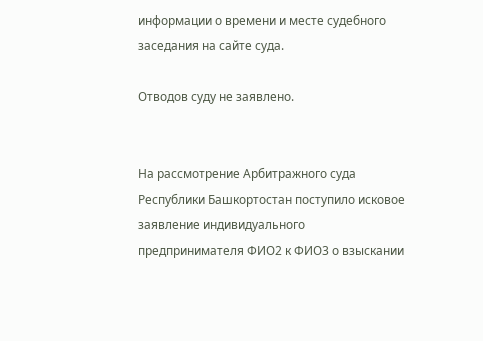информации о времени и месте судебного заседания на сайте суда.

Отводов суду не заявлено.


На рассмотрение Арбитражного суда Республики Башкортостан поступило исковое заявление индивидуального предпринимателя ФИО2 к ФИО3 о взыскании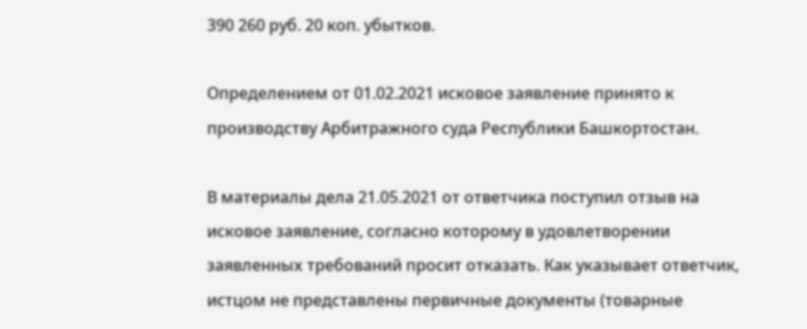390 260 руб. 20 коп. убытков.

Определением от 01.02.2021 исковое заявление принято к производству Арбитражного суда Республики Башкортостан.

В материалы дела 21.05.2021 от ответчика поступил отзыв на исковое заявление, согласно которому в удовлетворении заявленных требований просит отказать. Как указывает ответчик, истцом не представлены первичные документы (товарные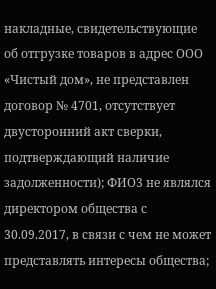накладные, свидетельствующие об отгрузке товаров в адрес ООО «Чистый дом», не представлен договор № 4701, отсутствует двусторонний акт сверки, подтверждающий наличие задолженности); ФИО3 не являлся директором общества с 30.09.2017, в связи с чем не может представлять интересы общества;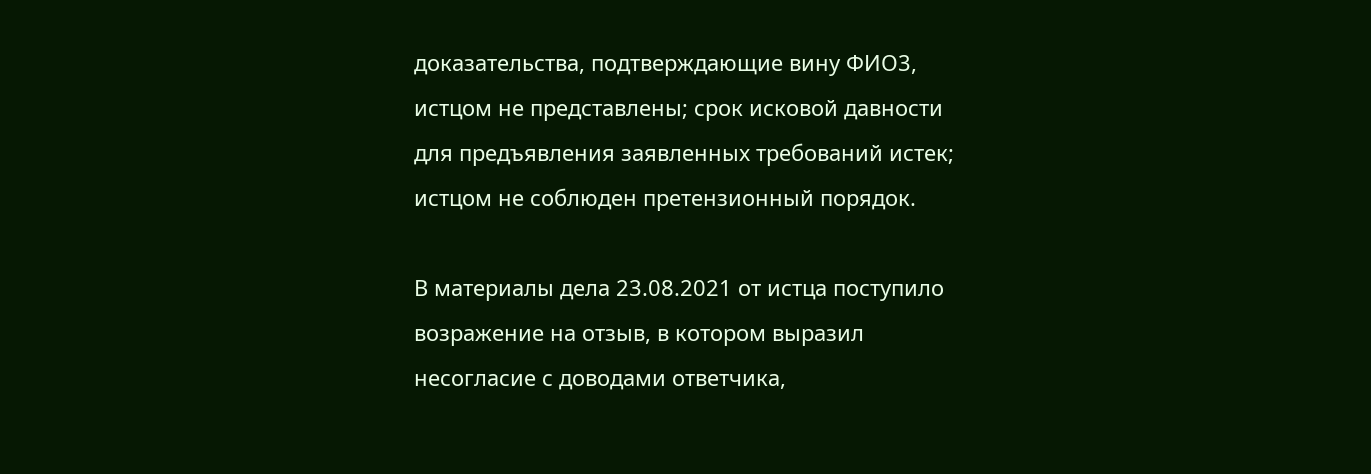доказательства, подтверждающие вину ФИО3, истцом не представлены; срок исковой давности для предъявления заявленных требований истек; истцом не соблюден претензионный порядок.

В материалы дела 23.08.2021 от истца поступило возражение на отзыв, в котором выразил несогласие с доводами ответчика,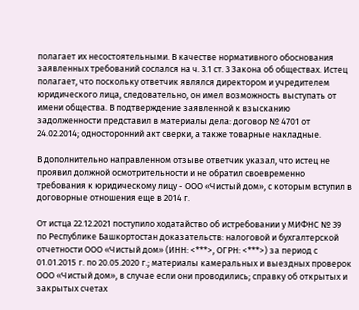полагает их несостоятельными. В качестве нормативного обоснования заявленных требований сослался на ч. 3.1 ст. 3 Закона об обществах. Истец полагает, что поскольку ответчик являлся директором и учредителем юридического лица, следовательно, он имел возможность выступать от имени общества. В подтверждение заявленной к взысканию задолженности представил в материалы дела: договор № 4701 от 24.02.2014; односторонний акт сверки, а также товарные накладные.

В дополнительно направленном отзыве ответчик указал, что истец не проявил должной осмотрительности и не обратил своевременно требования к юридическому лицу - ООО «Чистый дом», с которым вступил в договорные отношения еще в 2014 г.

От истца 22.12.2021 поступило ходатайство об истребовании у МИФНС № 39 по Республике Башкортостан доказательств: налоговой и бухгалтерской отчетности ООО «Чистый дом» (ИНН: <***>, ОГРН: <***>) за период с 01.01.2015 г. по 20.05.2020 г.; материалы камеральных и выездных проверок ООО «Чистый дом», в случае если они проводились; справку об открытых и закрытых счетах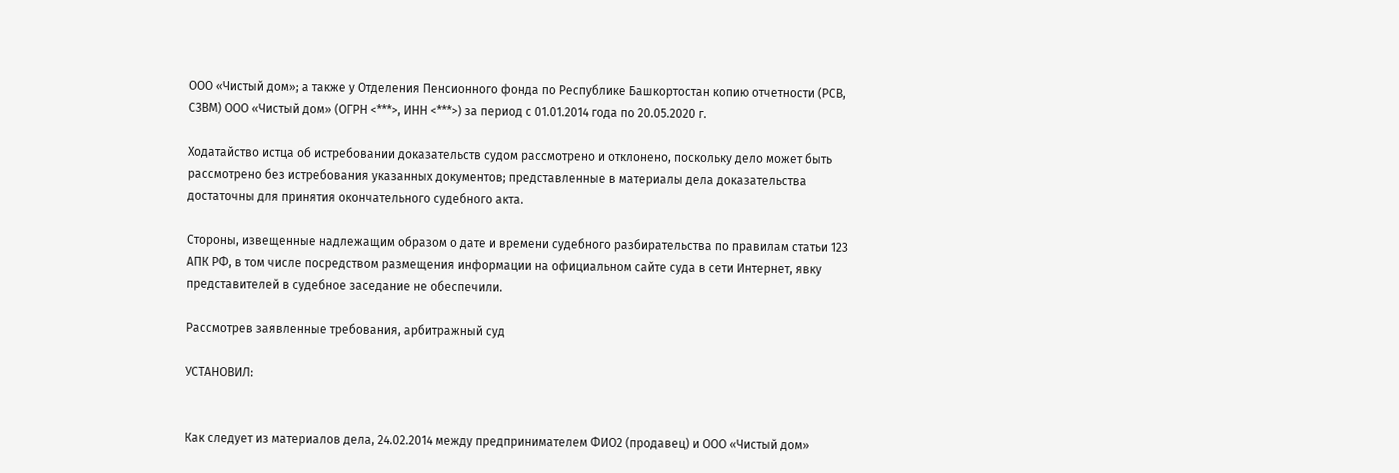ООО «Чистый дом»; а также у Отделения Пенсионного фонда по Республике Башкортостан копию отчетности (РСВ, СЗВМ) ООО «Чистый дом» (ОГРН <***>, ИНН <***>) за период с 01.01.2014 года по 20.05.2020 г.

Ходатайство истца об истребовании доказательств судом рассмотрено и отклонено, поскольку дело может быть рассмотрено без истребования указанных документов; представленные в материалы дела доказательства достаточны для принятия окончательного судебного акта.

Стороны, извещенные надлежащим образом о дате и времени судебного разбирательства по правилам статьи 123 АПК РФ, в том числе посредством размещения информации на официальном сайте суда в сети Интернет, явку представителей в судебное заседание не обеспечили.

Рассмотрев заявленные требования, арбитражный суд

УСТАНОВИЛ:


Как следует из материалов дела, 24.02.2014 между предпринимателем ФИО2 (продавец) и ООО «Чистый дом»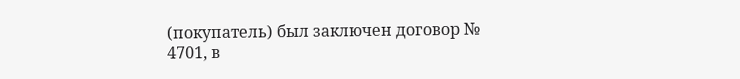(покупатель) был заключен договор № 4701, в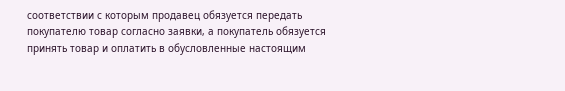соответствии с которым продавец обязуется передать покупателю товар согласно заявки, а покупатель обязуется принять товар и оплатить в обусловленные настоящим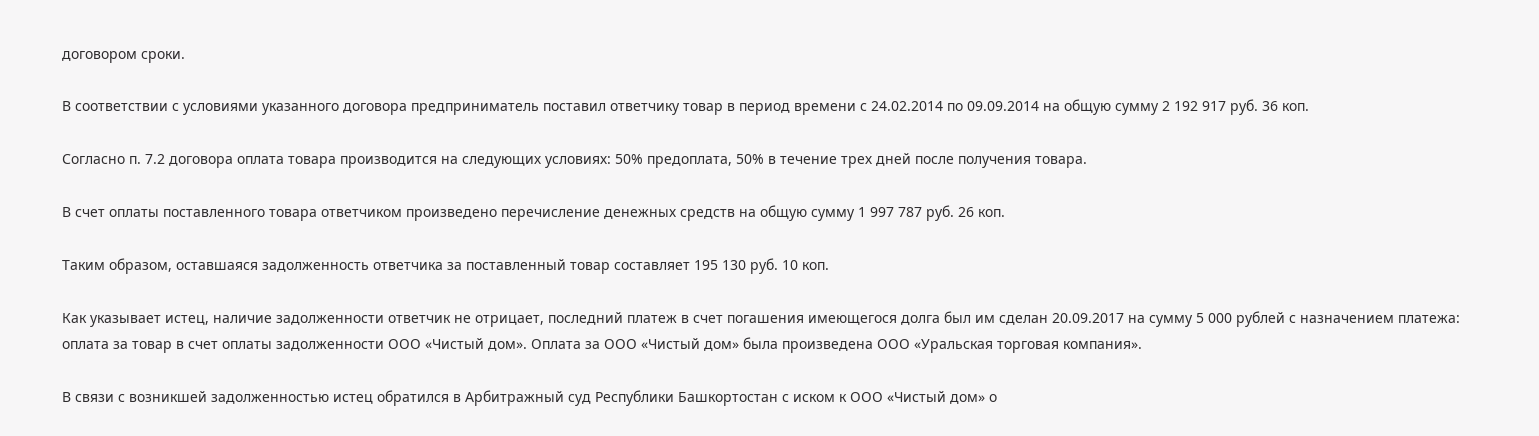договором сроки.

В соответствии с условиями указанного договора предприниматель поставил ответчику товар в период времени с 24.02.2014 по 09.09.2014 на общую сумму 2 192 917 руб. 36 коп.

Согласно п. 7.2 договора оплата товара производится на следующих условиях: 50% предоплата, 50% в течение трех дней после получения товара.

В счет оплаты поставленного товара ответчиком произведено перечисление денежных средств на общую сумму 1 997 787 руб. 26 коп.

Таким образом, оставшаяся задолженность ответчика за поставленный товар составляет 195 130 руб. 10 коп.

Как указывает истец, наличие задолженности ответчик не отрицает, последний платеж в счет погашения имеющегося долга был им сделан 20.09.2017 на сумму 5 000 рублей с назначением платежа: оплата за товар в счет оплаты задолженности ООО «Чистый дом». Оплата за ООО «Чистый дом» была произведена ООО «Уральская торговая компания».

В связи с возникшей задолженностью истец обратился в Арбитражный суд Республики Башкортостан с иском к ООО «Чистый дом» о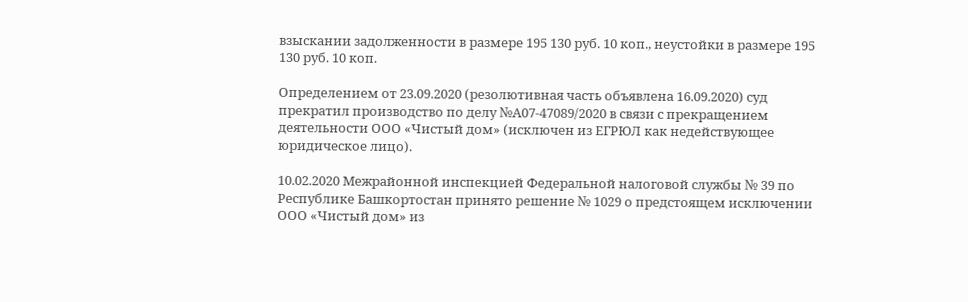взыскании задолженности в размере 195 130 руб. 10 коп., неустойки в размере 195 130 руб. 10 коп.

Определением от 23.09.2020 (резолютивная часть объявлена 16.09.2020) суд прекратил производство по делу №А07-47089/2020 в связи с прекращением деятельности ООО «Чистый дом» (исключен из ЕГРЮЛ как недействующее юридическое лицо).

10.02.2020 Межрайонной инспекцией Федеральной налоговой службы № 39 по Республике Башкортостан принято решение № 1029 о предстоящем исключении ООО «Чистый дом» из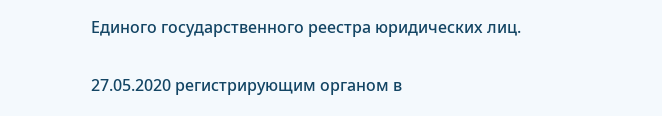Единого государственного реестра юридических лиц.

27.05.2020 регистрирующим органом в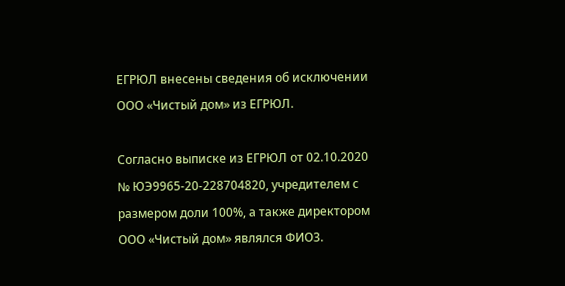ЕГРЮЛ внесены сведения об исключении ООО «Чистый дом» из ЕГРЮЛ.

Согласно выписке из ЕГРЮЛ от 02.10.2020 № ЮЭ9965-20-228704820, учредителем с размером доли 100%, а также директором ООО «Чистый дом» являлся ФИО3.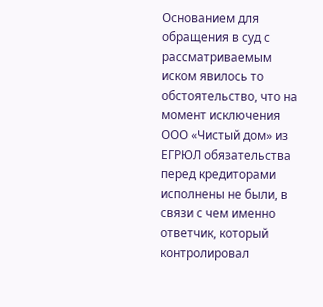Основанием для обращения в суд с рассматриваемым иском явилось то обстоятельство, что на момент исключения ООО «Чистый дом» из ЕГРЮЛ обязательства перед кредиторами исполнены не были, в связи с чем именно ответчик, который контролировал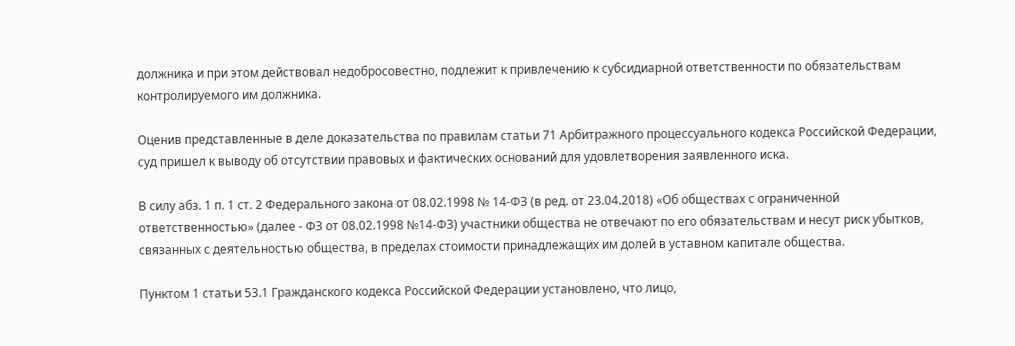должника и при этом действовал недобросовестно, подлежит к привлечению к субсидиарной ответственности по обязательствам контролируемого им должника.

Оценив представленные в деле доказательства по правилам статьи 71 Арбитражного процессуального кодекса Российской Федерации, суд пришел к выводу об отсутствии правовых и фактических оснований для удовлетворения заявленного иска.

В силу абз. 1 п. 1 ст. 2 Федерального закона от 08.02.1998 № 14-ФЗ (в ред. от 23.04.2018) «Об обществах с ограниченной ответственностью» (далее - ФЗ от 08.02.1998 №14-ФЗ) участники общества не отвечают по его обязательствам и несут риск убытков, связанных с деятельностью общества, в пределах стоимости принадлежащих им долей в уставном капитале общества.

Пунктом 1 статьи 53.1 Гражданского кодекса Российской Федерации установлено, что лицо,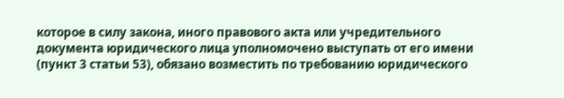которое в силу закона, иного правового акта или учредительного документа юридического лица уполномочено выступать от его имени (пункт 3 статьи 53), обязано возместить по требованию юридического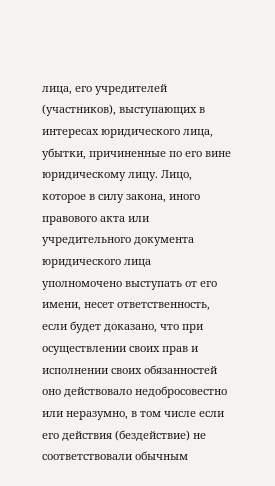лица, его учредителей (участников), выступающих в интересах юридического лица, убытки, причиненные по его вине юридическому лицу. Лицо, которое в силу закона, иного правового акта или учредительного документа юридического лица уполномочено выступать от его имени, несет ответственность, если будет доказано, что при осуществлении своих прав и исполнении своих обязанностей оно действовало недобросовестно или неразумно, в том числе если его действия (бездействие) не соответствовали обычным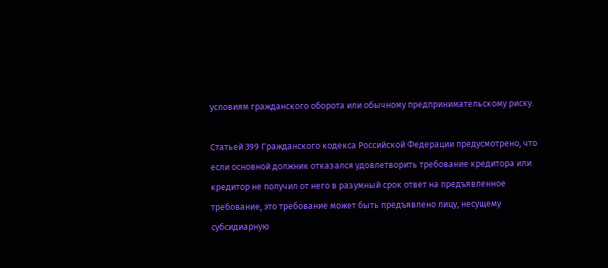условиям гражданского оборота или обычному предпринимательскому риску.

Статьей 399 Гражданского кодекса Российской Федерации предусмотрено, что если основной должник отказался удовлетворить требование кредитора или кредитор не получил от него в разумный срок ответ на предъявленное требование, это требование может быть предъявлено лицу, несущему субсидиарную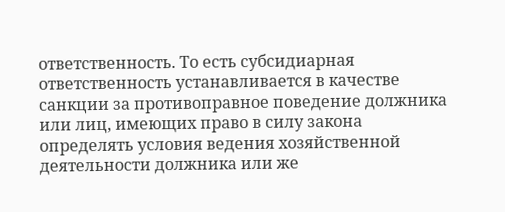ответственность. То есть субсидиарная ответственность устанавливается в качестве санкции за противоправное поведение должника или лиц, имеющих право в силу закона определять условия ведения хозяйственной деятельности должника или же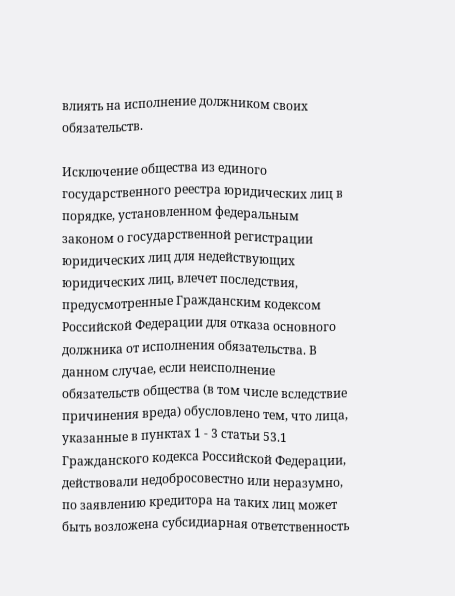влиять на исполнение должником своих обязательств.

Исключение общества из единого государственного реестра юридических лиц в порядке, установленном федеральным законом о государственной регистрации юридических лиц для недействующих юридических лиц, влечет последствия, предусмотренные Гражданским кодексом Российской Федерации для отказа основного должника от исполнения обязательства. В данном случае, если неисполнение обязательств общества (в том числе вследствие причинения вреда) обусловлено тем, что лица, указанные в пунктах 1 - 3 статьи 53.1 Гражданского кодекса Российской Федерации, действовали недобросовестно или неразумно, по заявлению кредитора на таких лиц может быть возложена субсидиарная ответственность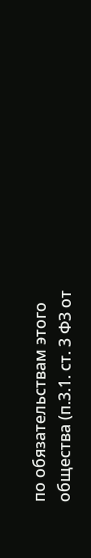по обязательствам этого общества (п.3.1. ст. 3 ФЗ от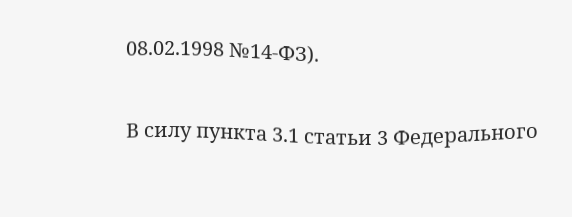08.02.1998 №14-ФЗ).

В силу пункта 3.1 статьи 3 Федерального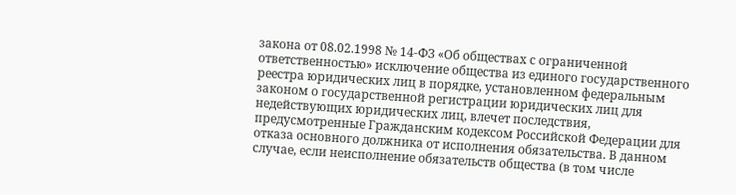закона от 08.02.1998 № 14-ФЗ «Об обществах с ограниченной ответственностью» исключение общества из единого государственного реестра юридических лиц в порядке, установленном федеральным законом о государственной регистрации юридических лиц для недействующих юридических лиц, влечет последствия, предусмотренные Гражданским кодексом Российской Федерации для отказа основного должника от исполнения обязательства. В данном случае, если неисполнение обязательств общества (в том числе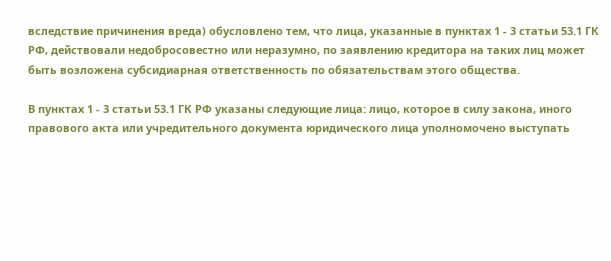вследствие причинения вреда) обусловлено тем, что лица, указанные в пунктах 1 - 3 статьи 53.1 ГК РФ, действовали недобросовестно или неразумно, по заявлению кредитора на таких лиц может быть возложена субсидиарная ответственность по обязательствам этого общества.

В пунктах 1 - 3 статьи 53.1 ГК РФ указаны следующие лица: лицо, которое в силу закона, иного правового акта или учредительного документа юридического лица уполномочено выступать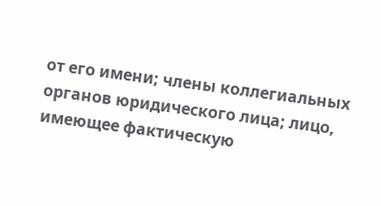от его имени; члены коллегиальных органов юридического лица; лицо, имеющее фактическую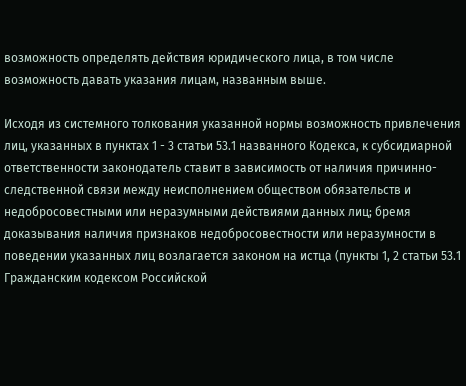возможность определять действия юридического лица, в том числе возможность давать указания лицам, названным выше.

Исходя из системного толкования указанной нормы возможность привлечения лиц, указанных в пунктах 1 - 3 статьи 53.1 названного Кодекса, к субсидиарной ответственности законодатель ставит в зависимость от наличия причинно-следственной связи между неисполнением обществом обязательств и недобросовестными или неразумными действиями данных лиц; бремя доказывания наличия признаков недобросовестности или неразумности в поведении указанных лиц возлагается законом на истца (пункты 1, 2 статьи 53.1 Гражданским кодексом Российской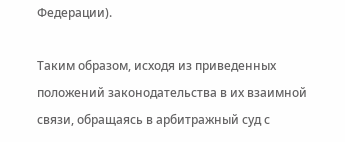Федерации).

Таким образом, исходя из приведенных положений законодательства в их взаимной связи, обращаясь в арбитражный суд с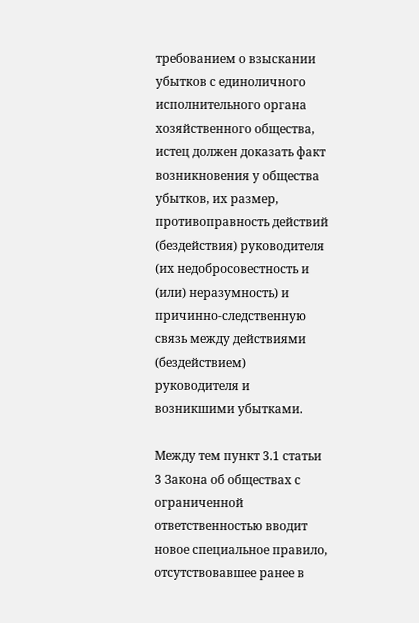требованием о взыскании убытков с единоличного исполнительного органа хозяйственного общества, истец должен доказать факт возникновения у общества убытков, их размер, противоправность действий (бездействия) руководителя (их недобросовестность и (или) неразумность) и причинно-следственную связь между действиями (бездействием) руководителя и возникшими убытками.

Между тем пункт 3.1 статьи 3 Закона об обществах с ограниченной ответственностью вводит новое специальное правило, отсутствовавшее ранее в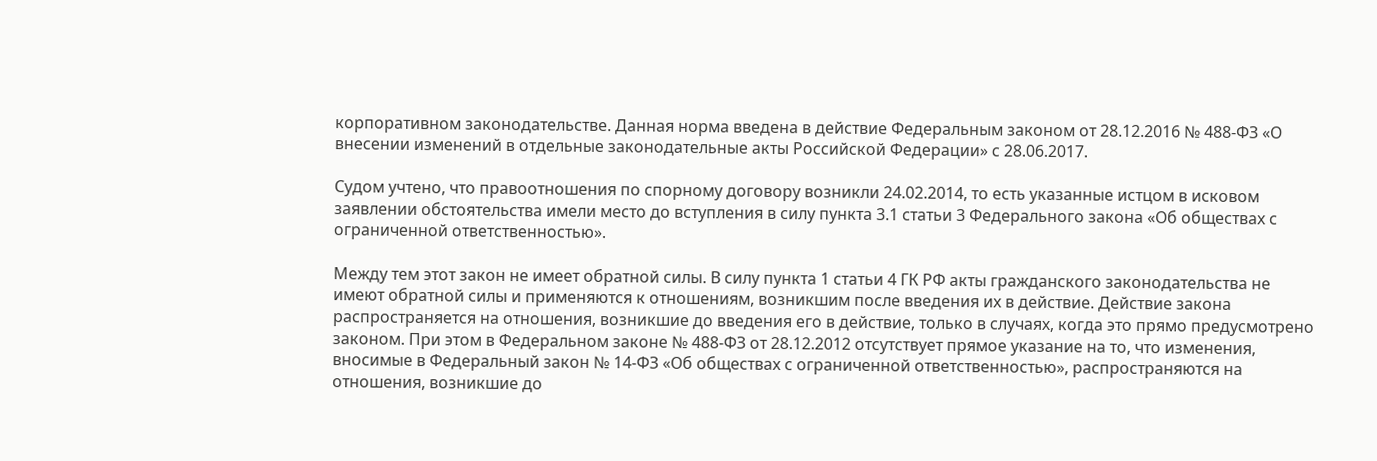корпоративном законодательстве. Данная норма введена в действие Федеральным законом от 28.12.2016 № 488-ФЗ «О внесении изменений в отдельные законодательные акты Российской Федерации» с 28.06.2017.

Судом учтено, что правоотношения по спорному договору возникли 24.02.2014, то есть указанные истцом в исковом заявлении обстоятельства имели место до вступления в силу пункта 3.1 статьи 3 Федерального закона «Об обществах с ограниченной ответственностью».

Между тем этот закон не имеет обратной силы. В силу пункта 1 статьи 4 ГК РФ акты гражданского законодательства не имеют обратной силы и применяются к отношениям, возникшим после введения их в действие. Действие закона распространяется на отношения, возникшие до введения его в действие, только в случаях, когда это прямо предусмотрено законом. При этом в Федеральном законе № 488-ФЗ от 28.12.2012 отсутствует прямое указание на то, что изменения, вносимые в Федеральный закон № 14-ФЗ «Об обществах с ограниченной ответственностью», распространяются на отношения, возникшие до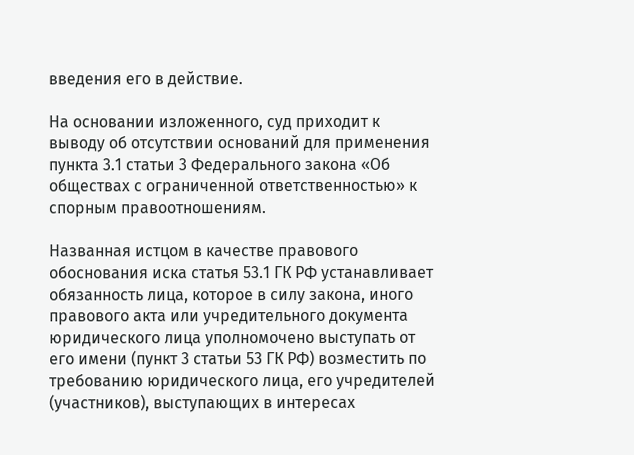введения его в действие.

На основании изложенного, суд приходит к выводу об отсутствии оснований для применения пункта 3.1 статьи 3 Федерального закона «Об обществах с ограниченной ответственностью» к спорным правоотношениям.

Названная истцом в качестве правового обоснования иска статья 53.1 ГК РФ устанавливает обязанность лица, которое в силу закона, иного правового акта или учредительного документа юридического лица уполномочено выступать от его имени (пункт 3 статьи 53 ГК РФ) возместить по требованию юридического лица, его учредителей (участников), выступающих в интересах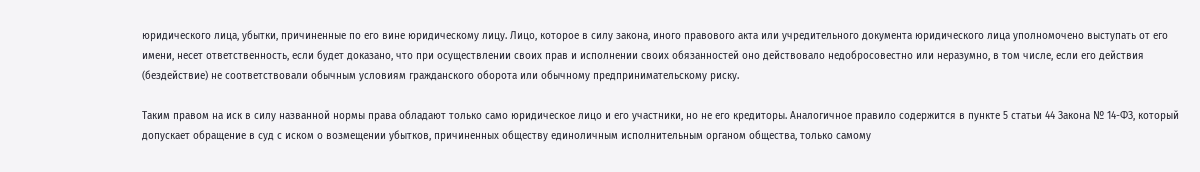юридического лица, убытки, причиненные по его вине юридическому лицу. Лицо, которое в силу закона, иного правового акта или учредительного документа юридического лица уполномочено выступать от его имени, несет ответственность, если будет доказано, что при осуществлении своих прав и исполнении своих обязанностей оно действовало недобросовестно или неразумно, в том числе, если его действия (бездействие) не соответствовали обычным условиям гражданского оборота или обычному предпринимательскому риску.

Таким правом на иск в силу названной нормы права обладают только само юридическое лицо и его участники, но не его кредиторы. Аналогичное правило содержится в пункте 5 статьи 44 Закона № 14-ФЗ, который допускает обращение в суд с иском о возмещении убытков, причиненных обществу единоличным исполнительным органом общества, только самому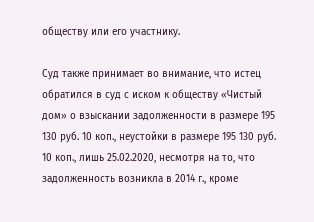обществу или его участнику.

Суд также принимает во внимание, что истец обратился в суд с иском к обществу «Чистый дом» о взыскании задолженности в размере 195 130 руб. 10 коп., неустойки в размере 195 130 руб. 10 коп., лишь 25.02.2020, несмотря на то, что задолженность возникла в 2014 г., кроме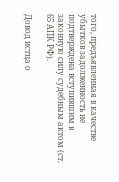того, предъявленная в качестве убытков задолженность не подтверждена вступившим в законную силу судебным актом (ст. 65 АПК РФ).

Довод истца о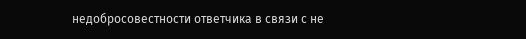недобросовестности ответчика в связи с не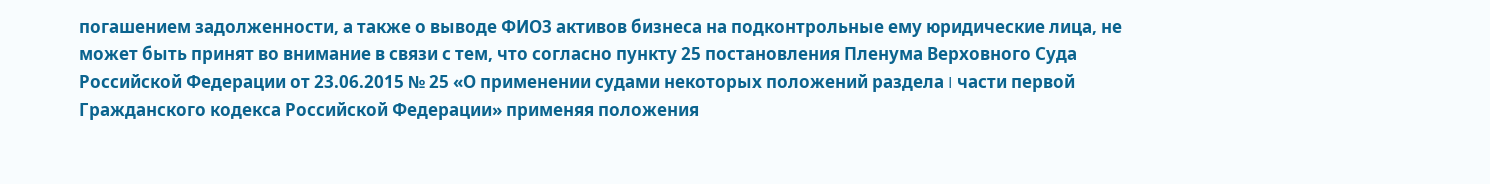погашением задолженности, а также о выводе ФИО3 активов бизнеса на подконтрольные ему юридические лица, не может быть принят во внимание в связи с тем, что согласно пункту 25 постановления Пленума Верховного Суда Российской Федерации от 23.06.2015 № 25 «О применении судами некоторых положений раздела I части первой Гражданского кодекса Российской Федерации» применяя положения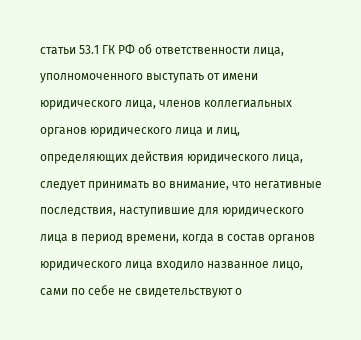статьи 53.1 ГК РФ об ответственности лица, уполномоченного выступать от имени юридического лица, членов коллегиальных органов юридического лица и лиц, определяющих действия юридического лица, следует принимать во внимание, что негативные последствия, наступившие для юридического лица в период времени, когда в состав органов юридического лица входило названное лицо, сами по себе не свидетельствуют о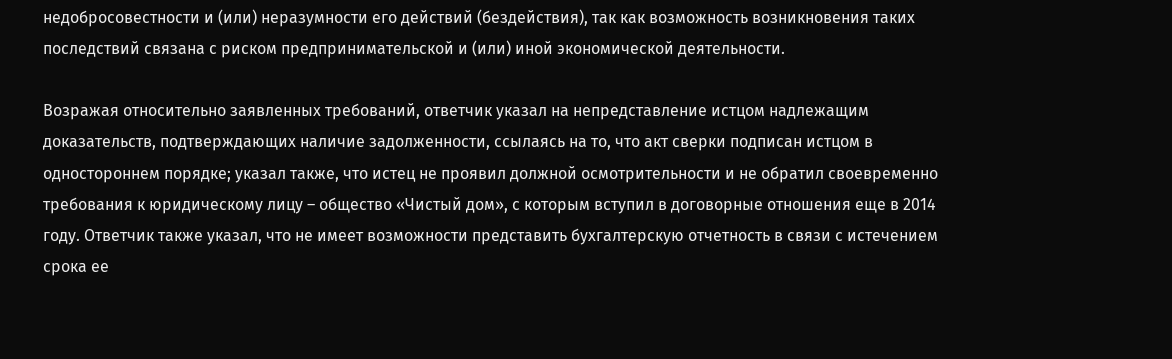недобросовестности и (или) неразумности его действий (бездействия), так как возможность возникновения таких последствий связана с риском предпринимательской и (или) иной экономической деятельности.

Возражая относительно заявленных требований, ответчик указал на непредставление истцом надлежащим доказательств, подтверждающих наличие задолженности, ссылаясь на то, что акт сверки подписан истцом в одностороннем порядке; указал также, что истец не проявил должной осмотрительности и не обратил своевременно требования к юридическому лицу – общество «Чистый дом», с которым вступил в договорные отношения еще в 2014 году. Ответчик также указал, что не имеет возможности представить бухгалтерскую отчетность в связи с истечением срока ее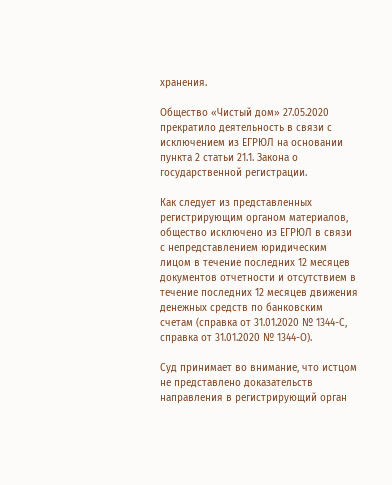хранения.

Общество «Чистый дом» 27.05.2020 прекратило деятельность в связи с исключением из ЕГРЮЛ на основании пункта 2 статьи 21.1. Закона о государственной регистрации.

Как следует из представленных регистрирующим органом материалов, общество исключено из ЕГРЮЛ в связи с непредставлением юридическим лицом в течение последних 12 месяцев документов отчетности и отсутствием в течение последних 12 месяцев движения денежных средств по банковским счетам (справка от 31.01.2020 № 1344-С, справка от 31.01.2020 № 1344-О).

Суд принимает во внимание, что истцом не представлено доказательств направления в регистрирующий орган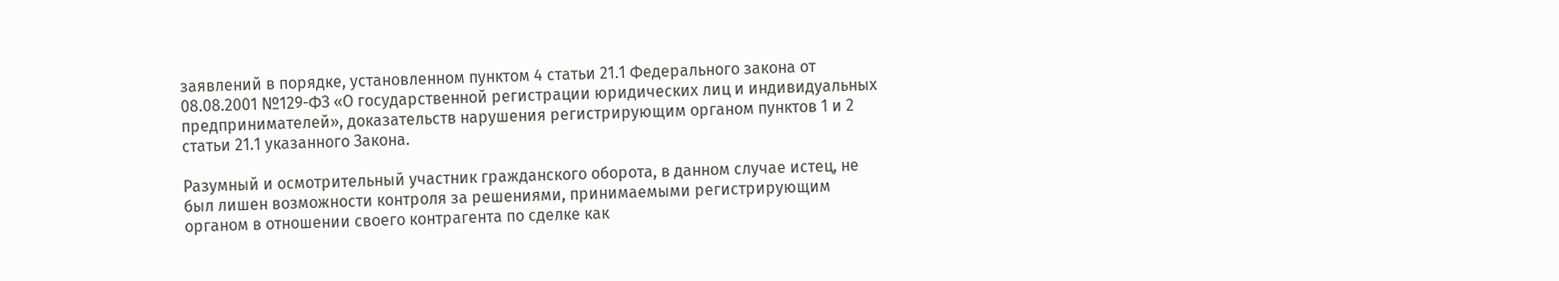заявлений в порядке, установленном пунктом 4 статьи 21.1 Федерального закона от 08.08.2001 №129-ФЗ «О государственной регистрации юридических лиц и индивидуальных предпринимателей», доказательств нарушения регистрирующим органом пунктов 1 и 2 статьи 21.1 указанного Закона.

Разумный и осмотрительный участник гражданского оборота, в данном случае истец, не был лишен возможности контроля за решениями, принимаемыми регистрирующим органом в отношении своего контрагента по сделке как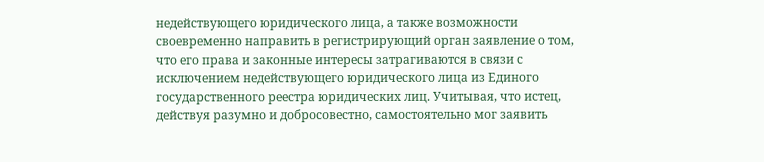недействующего юридического лица, а также возможности своевременно направить в регистрирующий орган заявление о том, что его права и законные интересы затрагиваются в связи с исключением недействующего юридического лица из Единого государственного реестра юридических лиц. Учитывая, что истец, действуя разумно и добросовестно, самостоятельно мог заявить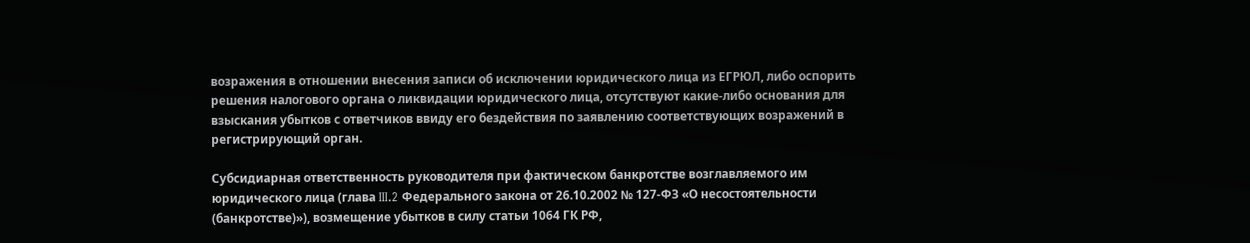возражения в отношении внесения записи об исключении юридического лица из ЕГРЮЛ, либо оспорить решения налогового органа о ликвидации юридического лица, отсутствуют какие-либо основания для взыскания убытков с ответчиков ввиду его бездействия по заявлению соответствующих возражений в регистрирующий орган.

Субсидиарная ответственность руководителя при фактическом банкротстве возглавляемого им юридического лица (глава III.2 Федерального закона от 26.10.2002 № 127-ФЗ «О несостоятельности (банкротстве)»), возмещение убытков в силу статьи 1064 ГК РФ,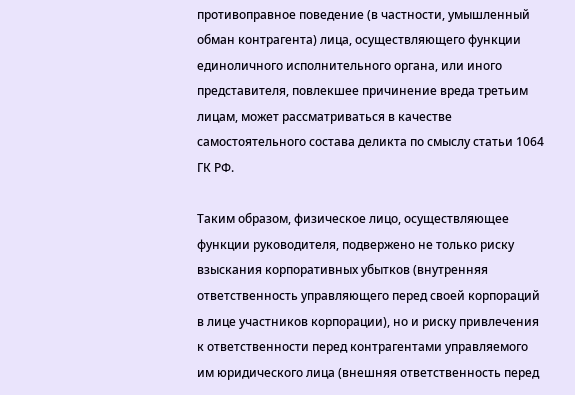противоправное поведение (в частности, умышленный обман контрагента) лица, осуществляющего функции единоличного исполнительного органа, или иного представителя, повлекшее причинение вреда третьим лицам, может рассматриваться в качестве самостоятельного состава деликта по смыслу статьи 1064 ГК РФ.

Таким образом, физическое лицо, осуществляющее функции руководителя, подвержено не только риску взыскания корпоративных убытков (внутренняя ответственность управляющего перед своей корпораций в лице участников корпорации), но и риску привлечения к ответственности перед контрагентами управляемого им юридического лица (внешняя ответственность перед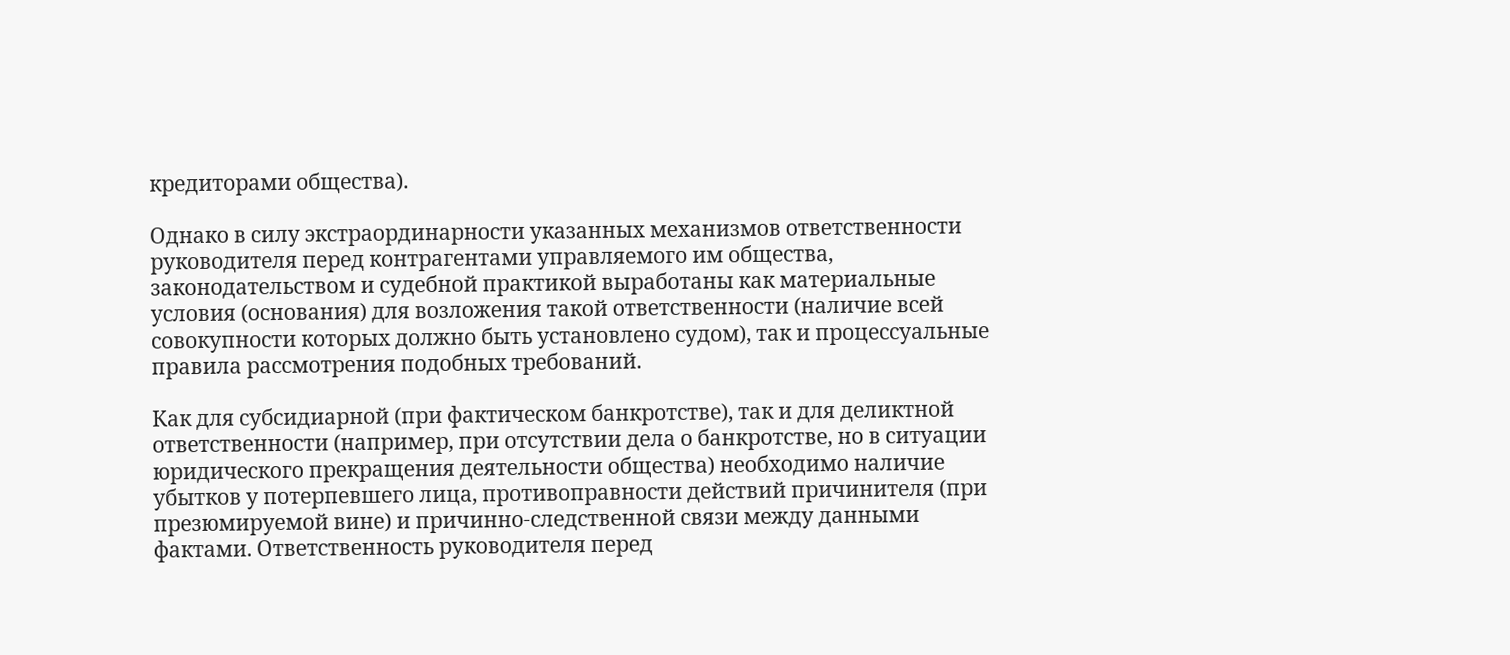кредиторами общества).

Однако в силу экстраординарности указанных механизмов ответственности руководителя перед контрагентами управляемого им общества, законодательством и судебной практикой выработаны как материальные условия (основания) для возложения такой ответственности (наличие всей совокупности которых должно быть установлено судом), так и процессуальные правила рассмотрения подобных требований.

Как для субсидиарной (при фактическом банкротстве), так и для деликтной ответственности (например, при отсутствии дела о банкротстве, но в ситуации юридического прекращения деятельности общества) необходимо наличие убытков у потерпевшего лица, противоправности действий причинителя (при презюмируемой вине) и причинно-следственной связи между данными фактами. Ответственность руководителя перед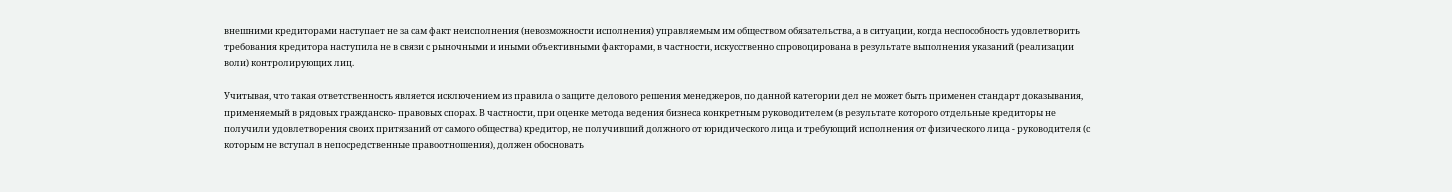внешними кредиторами наступает не за сам факт неисполнения (невозможности исполнения) управляемым им обществом обязательства, а в ситуации, когда неспособность удовлетворить требования кредитора наступила не в связи с рыночными и иными объективными факторами, в частности, искусственно спровоцирована в результате выполнения указаний (реализации воли) контролирующих лиц.

Учитывая, что такая ответственность является исключением из правила о защите делового решения менеджеров, по данной категории дел не может быть применен стандарт доказывания, применяемый в рядовых гражданско- правовых спорах. В частности, при оценке метода ведения бизнеса конкретным руководителем (в результате которого отдельные кредиторы не получили удовлетворения своих притязаний от самого общества) кредитор, не получивший должного от юридического лица и требующий исполнения от физического лица - руководителя (с которым не вступал в непосредственные правоотношения), должен обосновать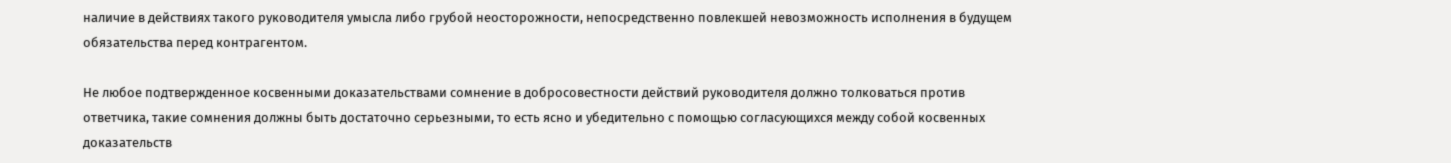наличие в действиях такого руководителя умысла либо грубой неосторожности, непосредственно повлекшей невозможность исполнения в будущем обязательства перед контрагентом.

Не любое подтвержденное косвенными доказательствами сомнение в добросовестности действий руководителя должно толковаться против ответчика, такие сомнения должны быть достаточно серьезными, то есть ясно и убедительно с помощью согласующихся между собой косвенных доказательств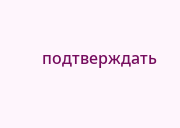подтверждать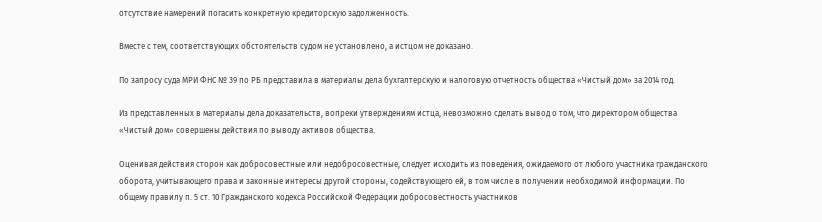отсутствие намерений погасить конкретную кредиторскую задолженность.

Вместе с тем, соответствующих обстоятельств судом не установлено, а истцом не доказано.

По запросу суда МРИ ФНС № 39 по РБ представила в материалы дела бухгалтерскую и налоговую отчетность общества «Чистый дом» за 2014 год.

Из представленных в материалы дела доказательств, вопреки утверждениям истца, невозможно сделать вывод о том, что директором общества «Чистый дом» совершены действия по выводу активов общества.

Оценивая действия сторон как добросовестные или недобросовестные, следует исходить из поведения, ожидаемого от любого участника гражданского оборота, учитывающего права и законные интересы другой стороны, содействующего ей, в том числе в получении необходимой информации. По общему правилу п. 5 ст. 10 Гражданского кодекса Российской Федерации добросовестность участников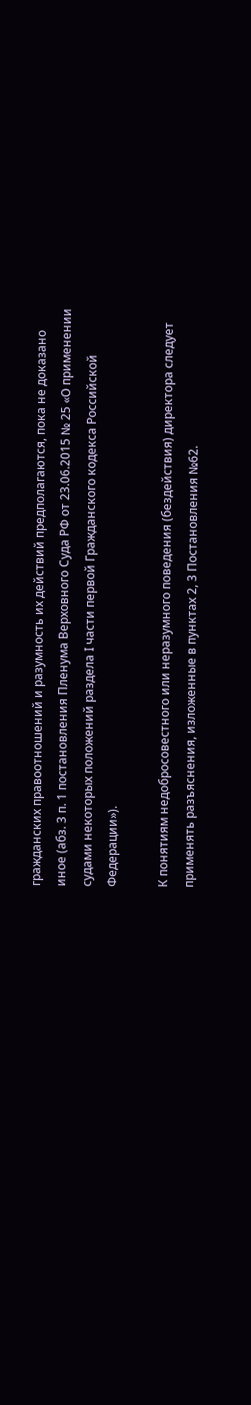гражданских правоотношений и разумность их действий предполагаются, пока не доказано иное (абз. 3 п. 1 постановления Пленума Верховного Суда РФ от 23.06.2015 № 25 «О применении судами некоторых положений раздела I части первой Гражданского кодекса Российской Федерации»).

К понятиям недобросовестного или неразумного поведения (бездействия) директора следует применять разъяснения, изложенные в пунктах 2, 3 Постановления №62.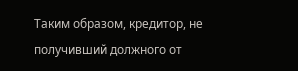Таким образом, кредитор, не получивший должного от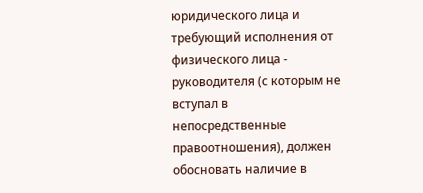юридического лица и требующий исполнения от физического лица - руководителя (с которым не вступал в непосредственные правоотношения), должен обосновать наличие в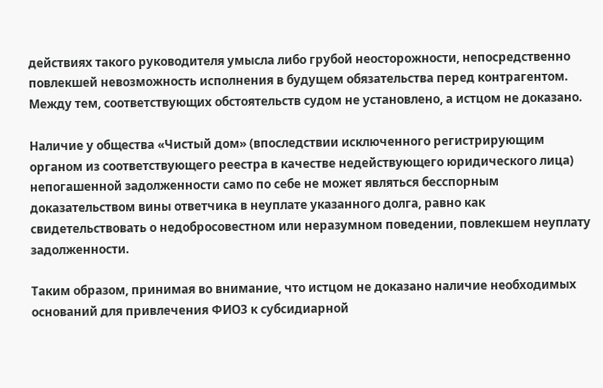действиях такого руководителя умысла либо грубой неосторожности, непосредственно повлекшей невозможность исполнения в будущем обязательства перед контрагентом. Между тем, соответствующих обстоятельств судом не установлено, а истцом не доказано.

Наличие у общества «Чистый дом» (впоследствии исключенного регистрирующим органом из соответствующего реестра в качестве недействующего юридического лица) непогашенной задолженности само по себе не может являться бесспорным доказательством вины ответчика в неуплате указанного долга, равно как свидетельствовать о недобросовестном или неразумном поведении, повлекшем неуплату задолженности.

Таким образом, принимая во внимание, что истцом не доказано наличие необходимых оснований для привлечения ФИО3 к субсидиарной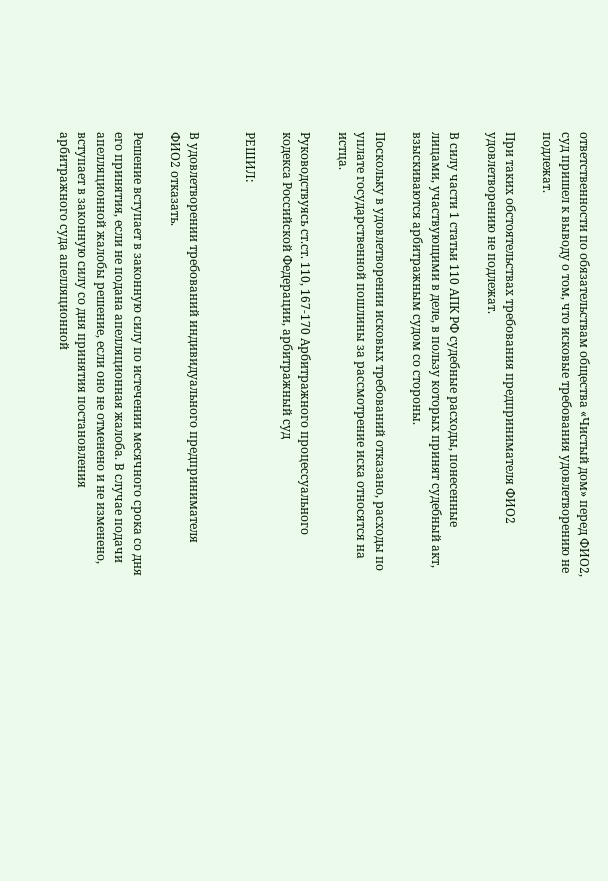ответственности по обязательствам общества «Чистый дом» перед ФИО2, суд пришел к выводу о том, что исковые требования удовлетворению не подлежат.

При таких обстоятельствах требования предпринимателя ФИО2 удовлетворению не подлежат.

В силу части 1 статьи 110 АПК РФ судебные расходы, понесенные лицами, участвующими в деле, в пользу которых принят судебный акт, взыскиваются арбитражным судом со стороны.

Поскольку в удовлетворении исковых требований отказано, расходы по уплате государственной пошлины за рассмотрение иска относятся на истца.

Руководствуясь ст.ст. 110, 167-170 Арбитражного процессуального кодекса Российской Федерации, арбитражный суд

РЕШИЛ:


В удовлетворении требований индивидуального предпринимателя ФИО2 отказать.

Решение вступает в законную силу по истечении месячного срока со дня его принятия, если не подана апелляционная жалоба. В случае подачи апелляционной жалобы решение, если оно не отменено и не изменено, вступает в законную силу со дня принятия постановления арбитражного суда апелляционной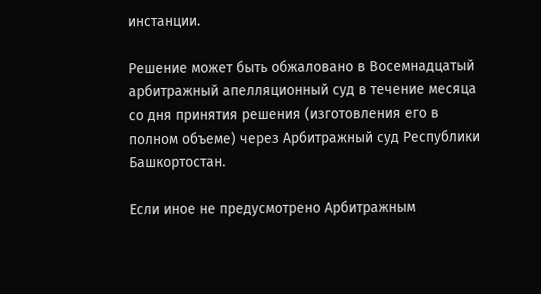инстанции.

Решение может быть обжаловано в Восемнадцатый арбитражный апелляционный суд в течение месяца со дня принятия решения (изготовления его в полном объеме) через Арбитражный суд Республики Башкортостан.

Если иное не предусмотрено Арбитражным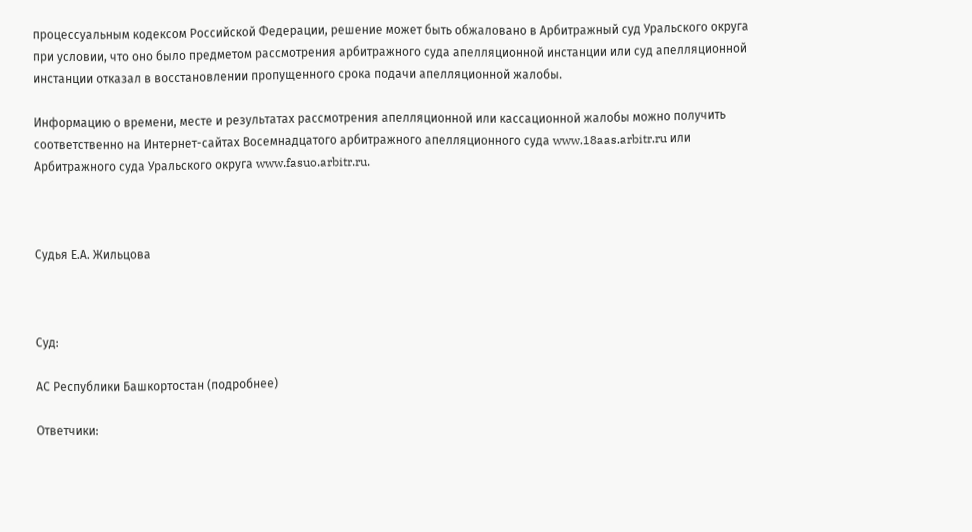процессуальным кодексом Российской Федерации, решение может быть обжаловано в Арбитражный суд Уральского округа при условии, что оно было предметом рассмотрения арбитражного суда апелляционной инстанции или суд апелляционной инстанции отказал в восстановлении пропущенного срока подачи апелляционной жалобы.

Информацию о времени, месте и результатах рассмотрения апелляционной или кассационной жалобы можно получить соответственно на Интернет-сайтах Восемнадцатого арбитражного апелляционного суда www.18aas.arbitr.ru или Арбитражного суда Уральского округа www.fasuo.arbitr.ru.



Судья Е.А. Жильцова



Суд:

АС Республики Башкортостан (подробнее)

Ответчики: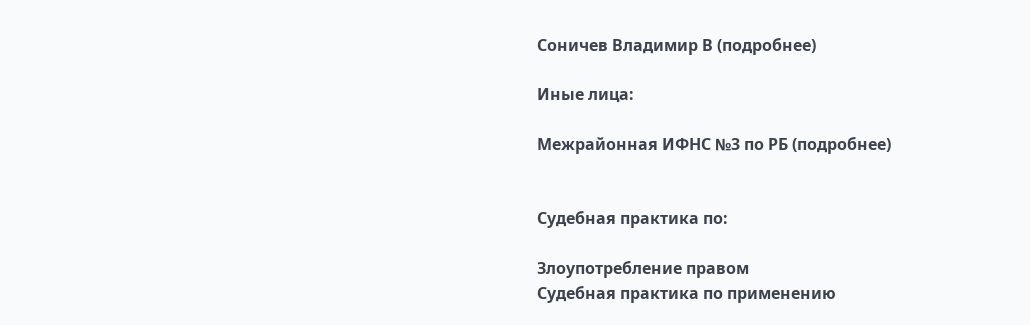Соничев Владимир В (подробнее)

Иные лица:

Межрайонная ИФНС №3 по РБ (подробнее)


Судебная практика по:

Злоупотребление правом
Судебная практика по применению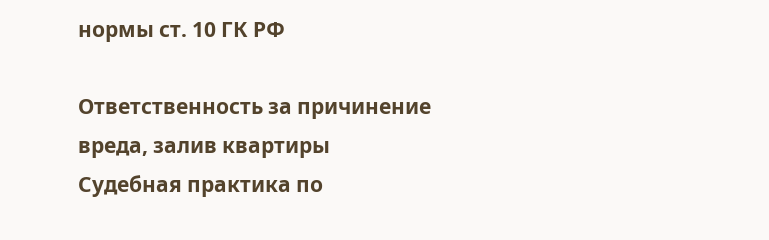нормы ст. 10 ГК РФ

Ответственность за причинение вреда, залив квартиры
Судебная практика по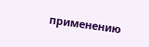применению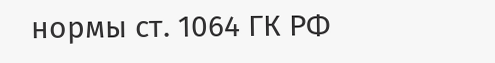нормы ст. 1064 ГК РФ